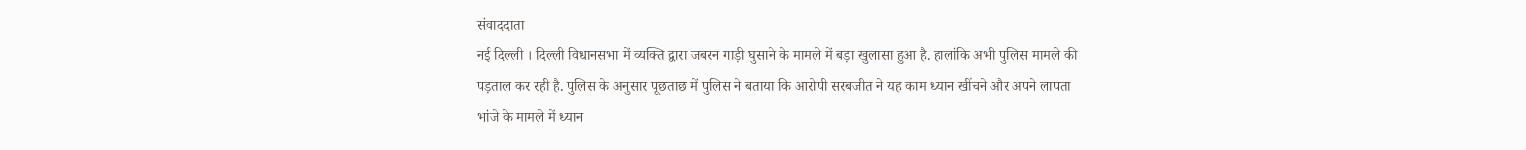संवाददाता
नई दिल्ली । दिल्ली विधानसभा में व्यक्ति द्वारा जबरन गाड़ी घुसाने के मामले में बड़ा खुलासा हुआ है. हालांकि अभी पुलिस मामले की पड़ताल कर रही है. पुलिस के अनुसार पूछताछ में पुलिस ने बताया कि आरोपी सरबजीत ने यह काम ध्यान खींचने और अपने लापता भांजे के मामले में ध्यान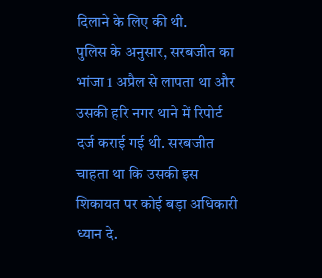दिलाने के लिए की थी.
पुलिस के अनुसार, सरबजीत का भांजा 1 अप्रैल से लापता था और उसकी हरि नगर थाने में रिपोर्ट दर्ज कराई गई थी. सरबजीत चाहता था कि उसकी इस शिकायत पर कोई बड़ा अधिकारी ध्यान दे.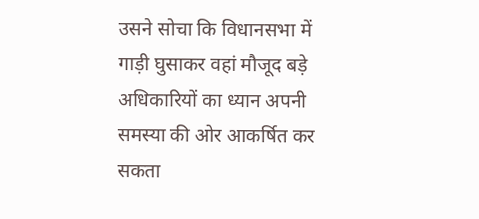उसने सोचा कि विधानसभा में गाड़ी घुसाकर वहां मौजूद बड़े अधिकारियों का ध्यान अपनी समस्या की ओर आकर्षित कर सकता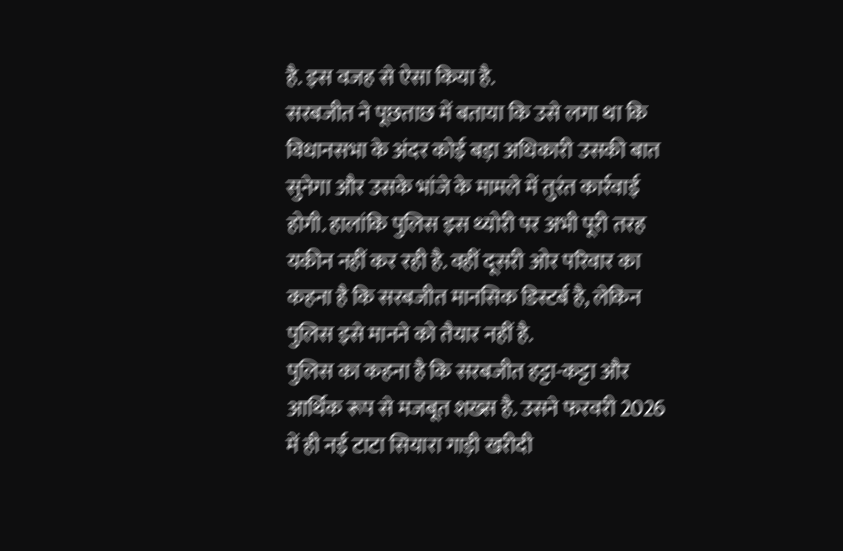है. इस वजह से ऐसा किया है.
सरबजीत ने पूछताछ में बताया कि उसे लगा था कि विधानसभा के अंदर कोई बड़ा अधिकारी उसकी बात सुनेगा और उसके भांजे के मामले में तुरंत कार्रवाई होगी. हालांकि पुलिस इस थ्योरी पर अभी पूरी तरह यकीन नहीं कर रही है. वहीं दूसरी ओर परिवार का कहना है कि सरबजीत मानसिक डिस्टर्ब है, लेकिन पुलिस इसे मानने को तैयार नहीं है.
पुलिस का कहना है कि सरबजीत हट्टा-कट्टा और आर्थिक रूप से मजबूत शख्स है. उसने फरवरी 2026 में ही नई टाटा सियारा गाड़ी खरीदी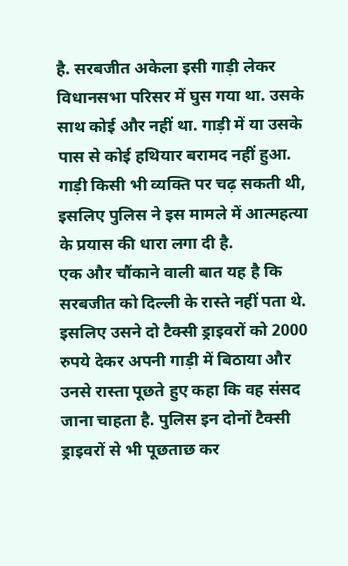है. सरबजीत अकेला इसी गाड़ी लेकर विधानसभा परिसर में घुस गया था. उसके साथ कोई और नहीं था. गाड़ी में या उसके पास से कोई हथियार बरामद नहीं हुआ. गाड़ी किसी भी व्यक्ति पर चढ़ सकती थी, इसलिए पुलिस ने इस मामले में आत्महत्या के प्रयास की धारा लगा दी है.
एक और चौंकाने वाली बात यह है कि सरबजीत को दिल्ली के रास्ते नहीं पता थे. इसलिए उसने दो टैक्सी ड्राइवरों को 2000 रुपये देकर अपनी गाड़ी में बिठाया और उनसे रास्ता पूछते हुए कहा कि वह संसद जाना चाहता है. पुलिस इन दोनों टैक्सी ड्राइवरों से भी पूछताछ कर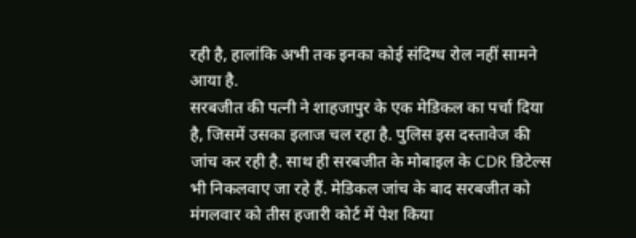रही है, हालांकि अभी तक इनका कोई संदिग्ध रोल नहीं सामने आया है.
सरबजीत की पत्नी ने शाहजापुर के एक मेडिकल का पर्चा दिया है, जिसमें उसका इलाज चल रहा है. पुलिस इस दस्तावेज की जांच कर रही है. साथ ही सरबजीत के मोबाइल के CDR डिटेल्स भी निकलवाए जा रहे हैं. मेडिकल जांच के बाद सरबजीत को मंगलवार को तीस हजारी कोर्ट में पेश किया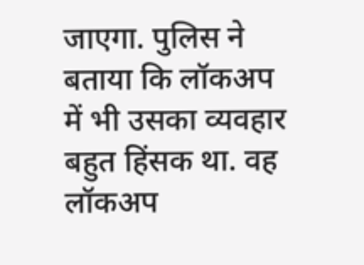जाएगा. पुलिस ने बताया कि लॉकअप में भी उसका व्यवहार बहुत हिंसक था. वह लॉकअप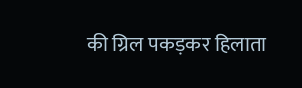की ग्रिल पकड़कर हिलाता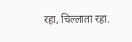रहा, चिल्लाता रहा.